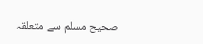صحيح مسلم سے متعلقہ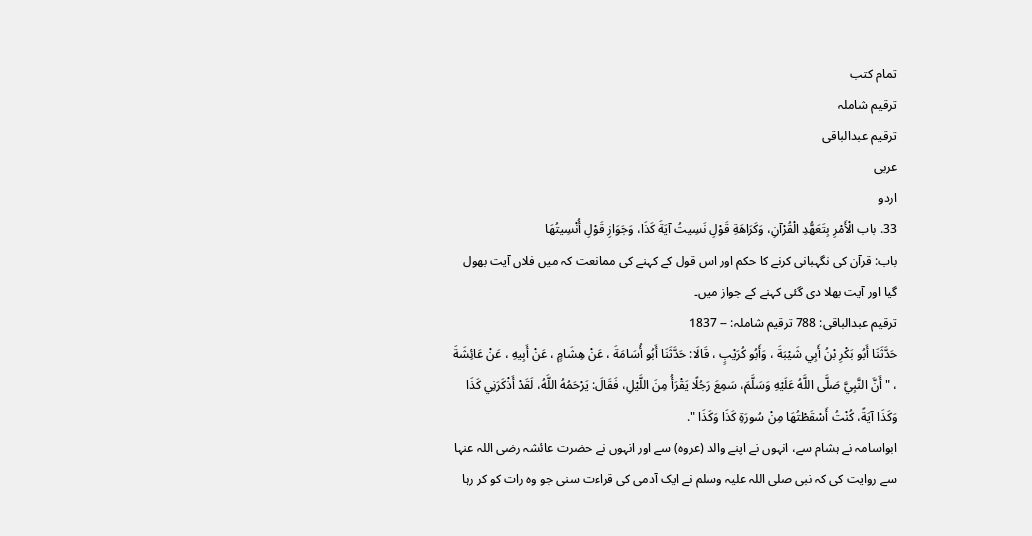تمام کتب
ترقیم شاملہ
ترقيم عبدالباقی
عربی
اردو
33. باب الْأَمْرِ بِتَعَهُّدِ الْقُرْآنِ، وَكَرَاهَةِ قَوْلِ نَسِيتُ آيَةَ كَذَا، وَجَوَازِ قَوْلِ أُنْسِيتُهَا
باب: قرآن کی نگہبانی کرنے کا حکم اور اس قول کے کہنے کی ممانعت کہ میں فلاں آیت بھول گیا اور آیت بھلا دی گئی کہنے کے جواز میں۔
ترقیم عبدالباقی: 788 ترقیم شاملہ: -- 1837
حَدَّثَنَا أَبُو بَكْرِ بْنُ أَبِي شَيْبَةَ ، وَأَبُو كُرَيْبٍ ، قَالَا: حَدَّثَنَا أَبُو أُسَامَةَ ، عَنْ هِشَامٍ ، عَنْ أَبِيهِ ، عَنْ عَائِشَةَ ، " أَنَّ النَّبِيَّ صَلَّى اللَّهُ عَلَيْهِ وَسَلَّمَ، سَمِعَ رَجُلًا يَقْرَأُ مِنَ اللَّيْلِ، فَقَالَ: يَرْحَمُهُ اللَّهُ، لَقَدْ أَذْكَرَنِي كَذَا وَكَذَا آيَةً، كُنْتُ أَسْقَطْتُهَا مِنْ سُورَةِ كَذَا وَكَذَا ".
ابواسامہ نے ہشام سے، انہوں نے اپنے والد (عروہ) سے اور انہوں نے حضرت عائشہ رضی اللہ عنہا سے روایت کی کہ نبی صلی اللہ علیہ وسلم نے ایک آدمی کی قراءت سنی جو وہ رات کو کر رہا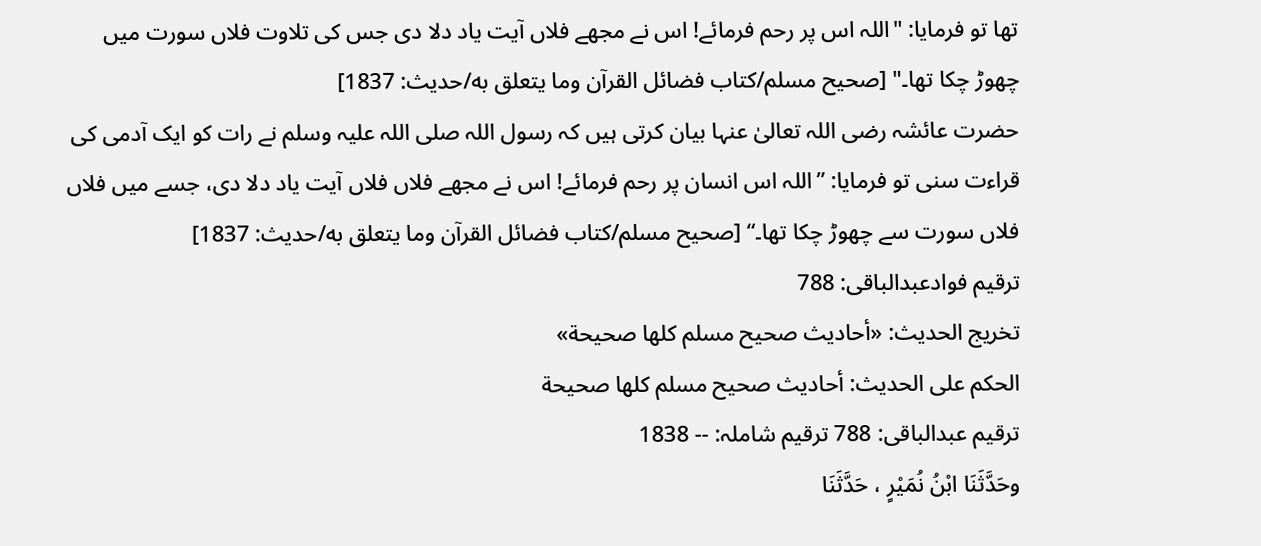تھا تو فرمایا: "اللہ اس پر رحم فرمائے! اس نے مجھے فلاں آیت یاد دلا دی جس کی تلاوت فلاں سورت میں چھوڑ چکا تھا۔" [صحيح مسلم/کتاب فضائل القرآن وما يتعلق به/حدیث: 1837]
حضرت عائشہ رضی اللہ تعالیٰ عنہا بیان کرتی ہیں کہ رسول اللہ صلی اللہ علیہ وسلم نے رات کو ایک آدمی کی قراءت سنی تو فرمایا: ”اللہ اس انسان پر رحم فرمائے! اس نے مجھے فلاں فلاں آیت یاد دلا دی، جسے میں فلاں فلاں سورت سے چھوڑ چکا تھا۔“ [صحيح مسلم/کتاب فضائل القرآن وما يتعلق به/حدیث: 1837]
ترقیم فوادعبدالباقی: 788
تخریج الحدیث: «أحاديث صحيح مسلم كلها صحيحة»
الحكم على الحديث: أحاديث صحيح مسلم كلها صحيحة
ترقیم عبدالباقی: 788 ترقیم شاملہ: -- 1838
وحَدَّثَنَا ابْنُ نُمَيْرٍ ، حَدَّثَنَا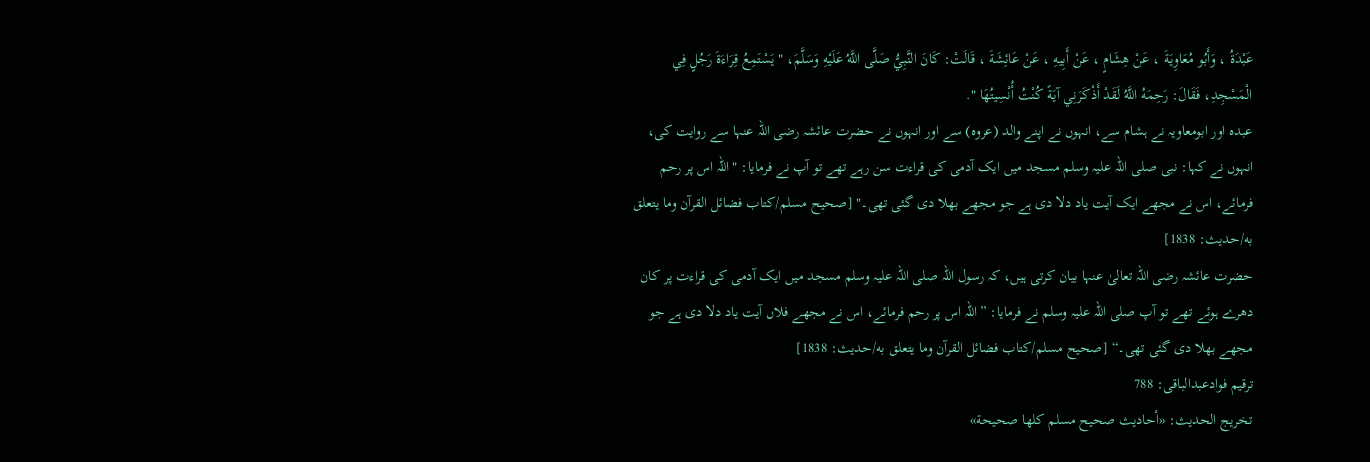عَبْدَةُ ، وَأَبُو مُعَاوِيَةَ ، عَنْ هِشَامٍ ، عَنْ أَبِيهِ ، عَنْ عَائِشَةَ ، قَالَتْ: كَانَ النَّبِيُّ صَلَّى اللَّهُ عَلَيْهِ وَسَلَّمَ، " يَسْتَمِعُ قِرَاءَةَ رَجُلٍ فِي الْمَسْجِدِ، فَقَالَ: رَحِمَهُ اللَّهُ لَقَدْ أَذْكَرَنِي آيَةً كُنْتُ أُنْسِيتُهَا ".
عبدہ اور ابومعاویہ نے ہشام سے، انہوں نے اپنے والد (عروہ) سے اور انہوں نے حضرت عائشہ رضی اللہ عنہا سے روایت کی، انہوں نے کہا: نبی صلی اللہ علیہ وسلم مسجد میں ایک آدمی کی قراءت سن رہے تھے تو آپ نے فرمایا: "اللہ اس پر رحم فرمائے، اس نے مجھے ایک آیت یاد دلا دی ہے جو مجھے بھلا دی گئی تھی۔" [صحيح مسلم/کتاب فضائل القرآن وما يتعلق به/حدیث: 1838]
حضرت عائشہ رضی اللہ تعالیٰ عنہا بیان کرتی ہیں، کہ رسول اللہ صلی اللہ علیہ وسلم مسجد میں ایک آدمی کی قراءت پر کان دھرے ہوئے تھے تو آپ صلی اللہ علیہ وسلم نے فرمایا: ”اللہ اس پر رحم فرمائے، اس نے مجھے فلاں آیت یاد دلا دی ہے جو مجھے بھلا دی گئی تھی۔“ [صحيح مسلم/کتاب فضائل القرآن وما يتعلق به/حدیث: 1838]
ترقیم فوادعبدالباقی: 788
تخریج الحدیث: «أحاديث صحيح مسلم كلها صحيحة»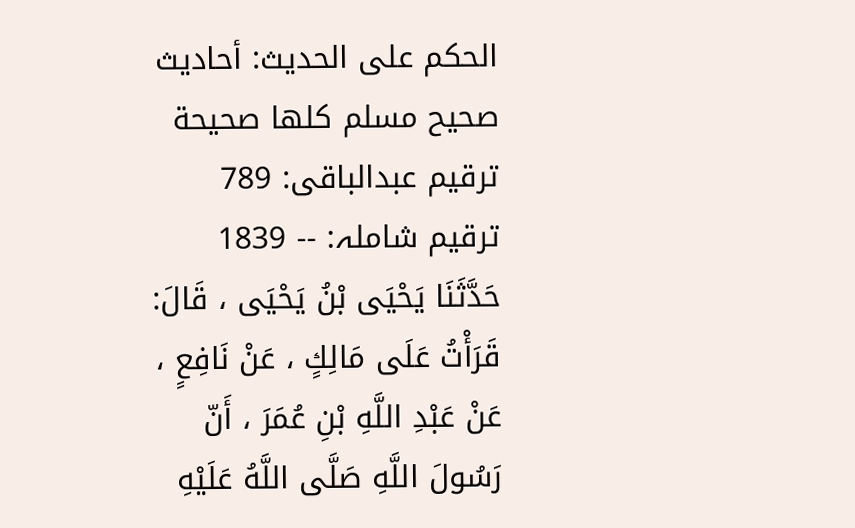الحكم على الحديث: أحاديث صحيح مسلم كلها صحيحة
ترقیم عبدالباقی: 789 ترقیم شاملہ: -- 1839
حَدَّثَنَا يَحْيَى بْنُ يَحْيَى ، قَالَ: قَرَأْتُ عَلَى مَالِكٍ ، عَنْ نَافِعٍ ، عَنْ عَبْدِ اللَّهِ بْنِ عُمَرَ ، أَنّ رَسُولَ اللَّهِ صَلَّى اللَّهُ عَلَيْهِ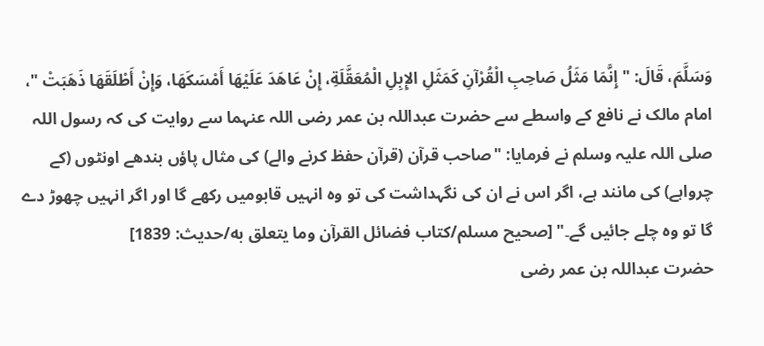وَسَلَّمَ، قَالَ: " إِنَّمَا مَثَلُ صَاحِبِ الْقُرْآنِ كَمَثَلِ الإِبِلِ الْمُعَقَّلَةِ، إِنْ عَاهَدَ عَلَيْهَا أَمْسَكَهَا، وَإِنْ أَطْلَقَهَا ذَهَبَتْ "،
امام مالک نے نافع کے واسطے سے حضرت عبداللہ بن عمر رضی اللہ عنہما سے روایت کی کہ رسول اللہ صلی اللہ علیہ وسلم نے فرمایا: "صاحب قرآن (قرآن حفظ کرنے والے) کی مثال پاؤں بندھے اونٹوں (کے چرواہے) کی مانند ہے، اگر اس نے ان کی نگہداشت کی تو وہ انہیں قابومیں رکھے گا اور اگر انہیں چھوڑ دے گا تو وہ چلے جائیں گے۔" [صحيح مسلم/کتاب فضائل القرآن وما يتعلق به/حدیث: 1839]
حضرت عبداللہ بن عمر رضی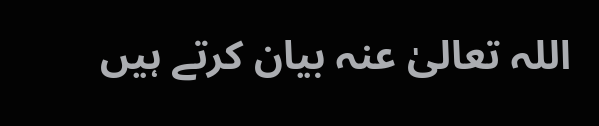اللہ تعالیٰ عنہ بیان کرتے ہیں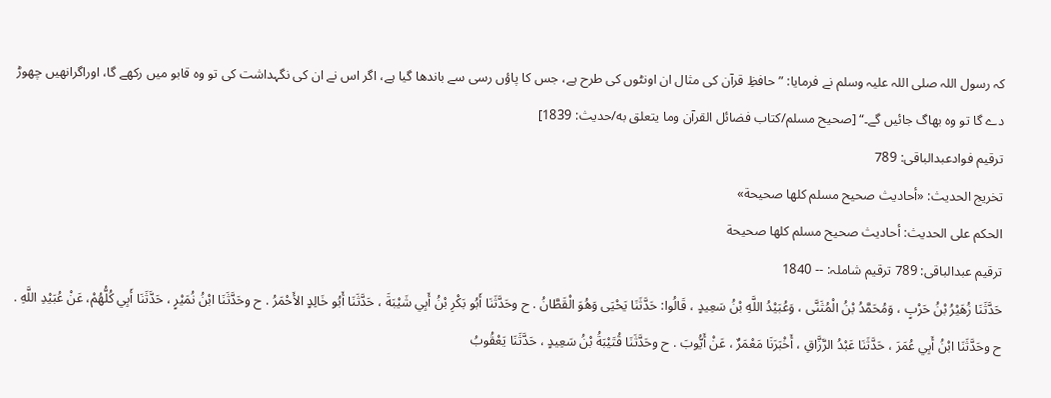کہ رسول اللہ صلی اللہ علیہ وسلم نے فرمایا: ”حافظِ قرآن کی مثال ان اونٹوں کی طرح ہے، جس کا پاؤں رسی سے باندھا گیا ہے، اگر اس نے ان کی نگہداشت کی تو وہ قابو میں رکھے گا، اوراگرانھیں چھوڑ دے گا تو وہ بھاگ جائیں گے۔“ [صحيح مسلم/کتاب فضائل القرآن وما يتعلق به/حدیث: 1839]
ترقیم فوادعبدالباقی: 789
تخریج الحدیث: «أحاديث صحيح مسلم كلها صحيحة»
الحكم على الحديث: أحاديث صحيح مسلم كلها صحيحة
ترقیم عبدالباقی: 789 ترقیم شاملہ: -- 1840
حَدَّثَنَا زُهَيْرُ بْنُ حَرْبٍ ، وَمُحَمَّدُ بْنُ الْمُثَنَّى ، وَعُبَيْدُ اللَّهِ بْنُ سَعِيدٍ ، قَالُوا: حَدَّثَنَا يَحْيَى وَهُوَ الْقَطَّانُ . ح وحَدَّثَنَا أَبُو بَكْرِ بْنُ أَبِي شَيْبَةَ ، حَدَّثَنَا أَبُو خَالِدٍ الأَحْمَرُ . ح وحَدَّثَنَا ابْنُ نُمَيْرٍ ، حَدَّثَنَا أَبِي كُلُّهُمْ، عَنْ عُبَيْدِ اللَّهِ . ح وحَدَّثَنَا ابْنُ أَبِي عُمَرَ ، حَدَّثَنَا عَبْدُ الرَّزَّاقِ ، أَخْبَرَنَا مَعْمَرٌ ، عَنْ أَيُّوبَ . ح وحَدَّثَنَا قُتَيْبَةُ بْنُ سَعِيدٍ ، حَدَّثَنَا يَعْقُوبُ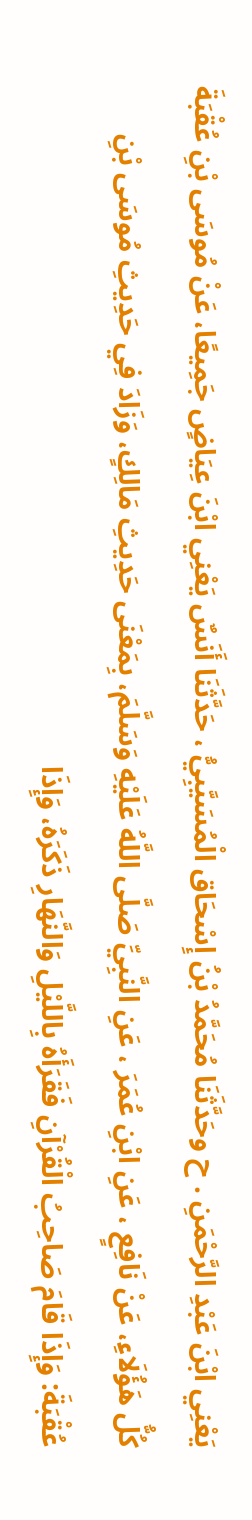يَعْنِي ابْنَ عَبْدِ الرَّحْمَنِ . ح وحَدَّثَنَا مُحَمَّدُ بْنُ إِسْحَاق الْمُسَيَّبِيُّ ، حَدَّثَنَا أَنَسٌ يَعْنِي ابْنَ عِيَاضٍ جَمِيعًا، عَنْ مُوسَى بْنِ عُقْبَةَ كُلُّ هَؤُلَاءِ، عَنْ نَافِعٍ ، عَنِ ابْنِ عُمَرَ ، عَنِ النَّبِيِّ صَلَّى اللَّهُ عَلَيْهِ وَسَلَّمَ، بِمَعْنَى حَدِيثِ مَالِكٍ، وَزَادَ فِي حَدِيثِ مُوسَى بْنِ عُقْبَةَ: وَإِذَا قَامَ صَاحِبُ الْقُرْآنِ فَقَرَأَهُ بِاللَّيْلِ وَالنَّهَارِ ذَكَرَهُ، وَإِذَا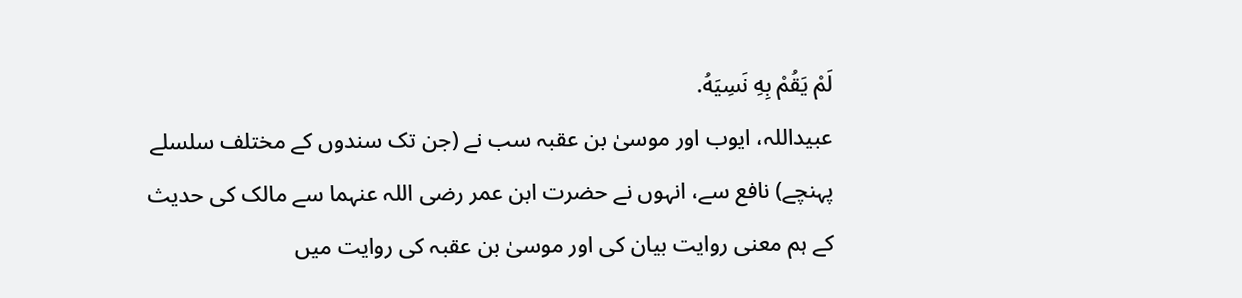لَمْ يَقُمْ بِهِ نَسِيَهُ.
عبیداللہ، ایوب اور موسیٰ بن عقبہ سب نے (جن تک سندوں کے مختلف سلسلے پہنچے) نافع سے، انہوں نے حضرت ابن عمر رضی اللہ عنہما سے مالک کی حدیث کے ہم معنی روایت بیان کی اور موسیٰ بن عقبہ کی روایت میں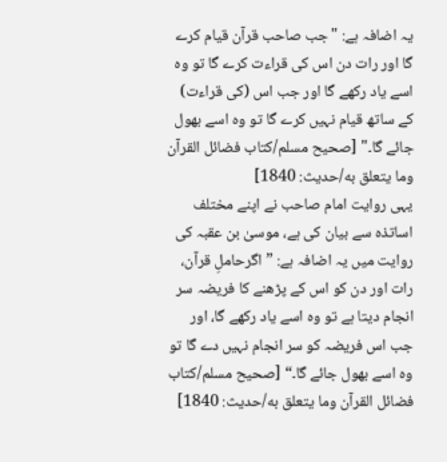یہ اضافہ ہے: "جب صاحب قرآن قیام کرے گا اور رات دن اس کی قراءت کرے گا تو وہ اسے یاد رکھے گا اور جب اس (کی قراءت) کے ساتھ قیام نہیں کرے گا تو وہ اسے بھول جائے گا۔" [صحيح مسلم/کتاب فضائل القرآن وما يتعلق به/حدیث: 1840]
یہی روایت امام صاحب نے اپنے مختلف اساتذہ سے بیان کی ہے، موسیٰ بن عقبہ کی روایت میں یہ اضافہ ہے: ”اگرحاملِ قرآن، رات اور دن کو اس کے پڑھنے کا فریضہ سر انجام دیتا ہے تو وہ اسے یاد رکھے گا، اور جب اس فریضہ کو سر انجام نہیں دے گا تو وہ اسے بھول جائے گا۔“ [صحيح مسلم/کتاب فضائل القرآن وما يتعلق به/حدیث: 1840]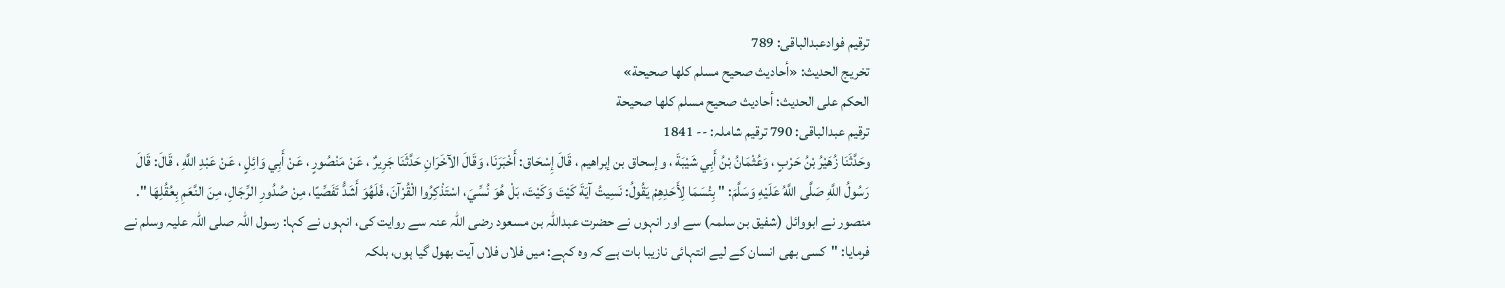ترقیم فوادعبدالباقی: 789
تخریج الحدیث: «أحاديث صحيح مسلم كلها صحيحة»
الحكم على الحديث: أحاديث صحيح مسلم كلها صحيحة
ترقیم عبدالباقی: 790 ترقیم شاملہ: -- 1841
وحَدَّثَنَا زُهَيْرُ بْنُ حَرْبٍ ، وَعُثْمَانُ بْنُ أَبِي شَيْبَةَ ، وإسحاق بن إبراهيم ، قَالَ إِسْحَاق: أَخْبَرَنَا، وَقَالَ الآخَرَانِ حَدَّثَنَا جَرِيرٌ ، عَنْ مَنْصُورٍ ، عَنْ أَبِي وَائِلٍ ، عَنْ عَبْدِ اللَّهِ ، قَالَ: قَالَ رَسُولُ اللَّهِ صَلَّى اللَّهُ عَلَيْهِ وَسَلَّمَ: " بِئْسَمَا لِأَحَدِهِمْ يَقُولُ: نَسِيتُ آيَةَ كَيْتَ وَكَيْتَ، بَلْ هُوَ نُسِّيَ، اسْتَذْكِرُوا الْقُرْآنَ، فَلَهُوَ أَشَدُّ تَفَصِّيًا، مِنْ صُدُورِ الرِّجَالِ، مِنَ النَّعَمِ بِعُقُلِهَا ".
منصور نے ابووائل (شفیق بن سلمہ) سے اور انہوں نے حضرت عبداللہ بن مسعود رضی اللہ عنہ سے روایت کی، انہوں نے کہا: رسول اللہ صلی اللہ علیہ وسلم نے فرمایا: "کسی بھی انسان کے لیے انتہائی نازیبا بات ہے کہ وہ کہے: میں فلاں فلاں آیت بھول گیا ہوں، بلکہ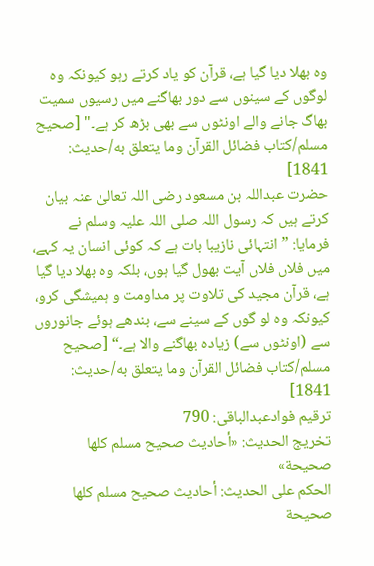وہ بھلا دیا گیا ہے، قرآن کو یاد کرتے رہو کیونکہ وہ لوگوں کے سینوں سے دور بھاگنے میں رسیوں سمیت بھاگ جانے والے اونٹوں سے بھی بڑھ کر ہے۔" [صحيح مسلم/کتاب فضائل القرآن وما يتعلق به/حدیث: 1841]
حضرت عبداللہ بن مسعود رضی اللہ تعالیٰ عنہ بیان کرتے ہیں کہ رسول اللہ صلی اللہ علیہ وسلم نے فرمایا: ”انتہائی نازیبا بات ہے کہ کوئی انسان یہ کہے، میں فلاں فلاں آیت بھول گیا ہوں، بلکہ وہ بھلا دیا گیا ہے، قرآن مجید کی تلاوت پر مداومت و ہمیشگی کرو، کیونکہ وہ لو گوں کے سینے سے، بندھے ہوئے جانوروں سے (اونٹوں سے) زیادہ بھاگنے والا ہے۔“ [صحيح مسلم/کتاب فضائل القرآن وما يتعلق به/حدیث: 1841]
ترقیم فوادعبدالباقی: 790
تخریج الحدیث: «أحاديث صحيح مسلم كلها صحيحة»
الحكم على الحديث: أحاديث صحيح مسلم كلها صحيحة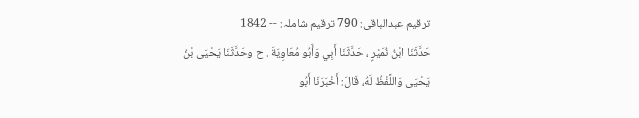ترقیم عبدالباقی: 790 ترقیم شاملہ: -- 1842
حَدَّثَنَا ابْنُ نُمَيْرٍ ، حَدَّثَنَا أَبِي وَأَبُو مُعَاوِيَةَ . ح وحَدَّثَنَا يَحْيَى بْنُ يَحْيَى وَاللَّفْظُ لَهُ، قَالَ: أَخْبَرَنَا أَبُو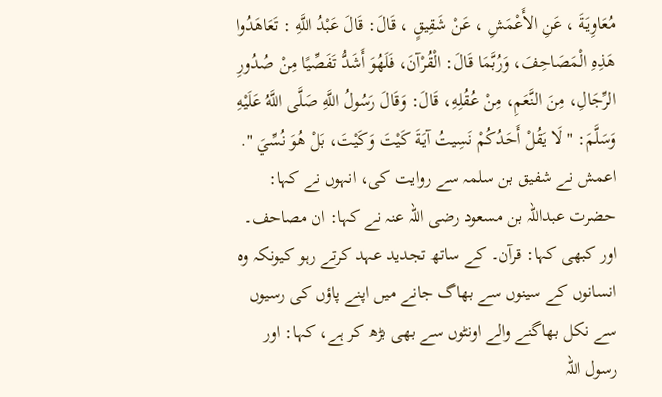مُعَاوِيَةَ ، عَنِ الأَعْمَشِ ، عَنْ شَقِيقٍ ، قَالَ: قَالَ عَبْدُ اللَّهِ : تَعَاهَدُوا هَذِهِ الْمَصَاحِفَ، وَرُبَّمَا قَالَ: الْقُرْآنَ، فَلَهُوَ أَشَدُّ تَفَصِّيًا مِنْ صُدُورِ الرِّجَالِ، مِنَ النَّعَمِ، مِنْ عُقُلِهِ، قَالَ: وَقَالَ رَسُولُ اللَّهِ صَلَّى اللَّهُ عَلَيْهِ وَسَلَّمَ: " لَا يَقُلْ أَحَدُكُمْ نَسِيتُ آيَةَ كَيْتَ وَكَيْتَ، بَلْ هُوَ نُسِّيَ ".
اعمش نے شفیق بن سلمہ سے روایت کی، انہوں نے کہا: حضرت عبداللہ بن مسعود رضی اللہ عنہ نے کہا: ان مصاحف۔ اور کبھی کہا: قرآن۔ کے ساتھ تجدید عہد کرتے رہو کیونکہ وہ انسانوں کے سینوں سے بھاگ جانے میں اپنے پاؤں کی رسیوں سے نکل بھاگنے والے اونٹوں سے بھی بڑھ کر ہے، کہا: اور رسول اللہ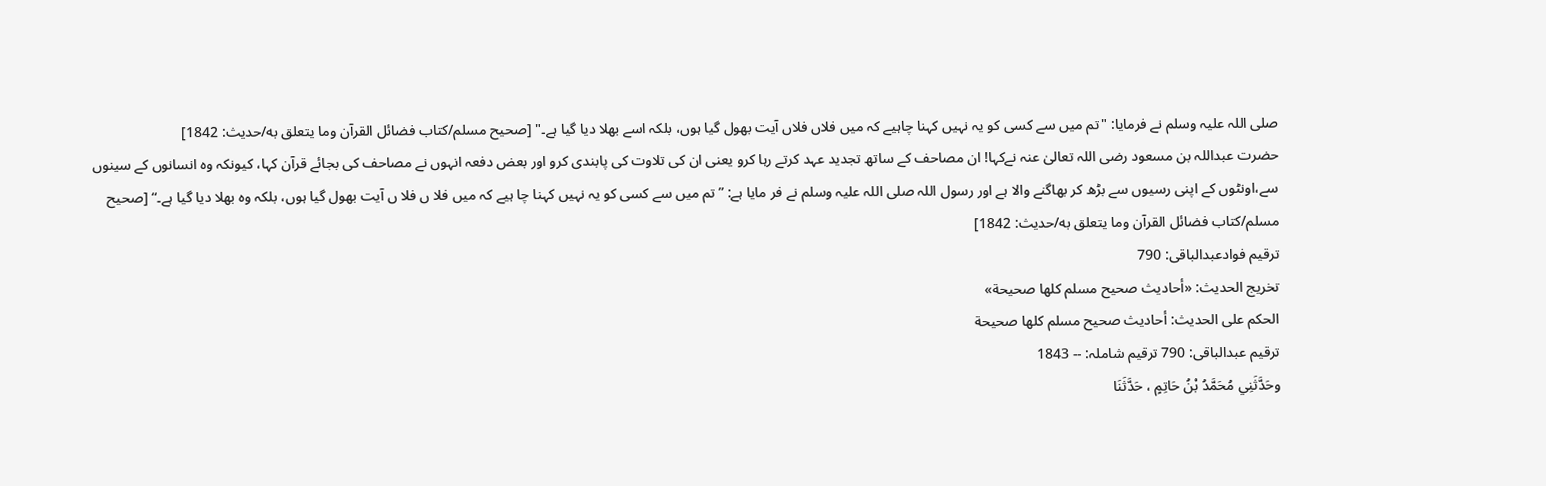صلی اللہ علیہ وسلم نے فرمایا: "تم میں سے کسی کو یہ نہیں کہنا چاہیے کہ میں فلاں فلاں آیت بھول گیا ہوں، بلکہ اسے بھلا دیا گیا ہے۔" [صحيح مسلم/کتاب فضائل القرآن وما يتعلق به/حدیث: 1842]
حضرت عبداللہ بن مسعود رضی اللہ تعالیٰ عنہ نےکہا! ان مصاحف کے ساتھ تجدید عہد کرتے رہا کرو یعنی ان کی تلاوت کی پابندی کرو اور بعض دفعہ انہوں نے مصاحف کی بجائے قرآن کہا، کیونکہ وہ انسانوں کے سینوں سے،اونٹوں کے اپنی رسیوں سے بڑھ کر بھاگنے والا ہے اور رسول اللہ صلی اللہ علیہ وسلم نے فر مایا ہے: ”تم میں سے کسی کو یہ نہیں کہنا چا ہیے کہ میں فلا ں فلا ں آیت بھول گیا ہوں، بلکہ وہ بھلا دیا گیا ہے۔“ [صحيح مسلم/کتاب فضائل القرآن وما يتعلق به/حدیث: 1842]
ترقیم فوادعبدالباقی: 790
تخریج الحدیث: «أحاديث صحيح مسلم كلها صحيحة»
الحكم على الحديث: أحاديث صحيح مسلم كلها صحيحة
ترقیم عبدالباقی: 790 ترقیم شاملہ: -- 1843
وحَدَّثَنِي مُحَمَّدُ بْنُ حَاتِمٍ ، حَدَّثَنَا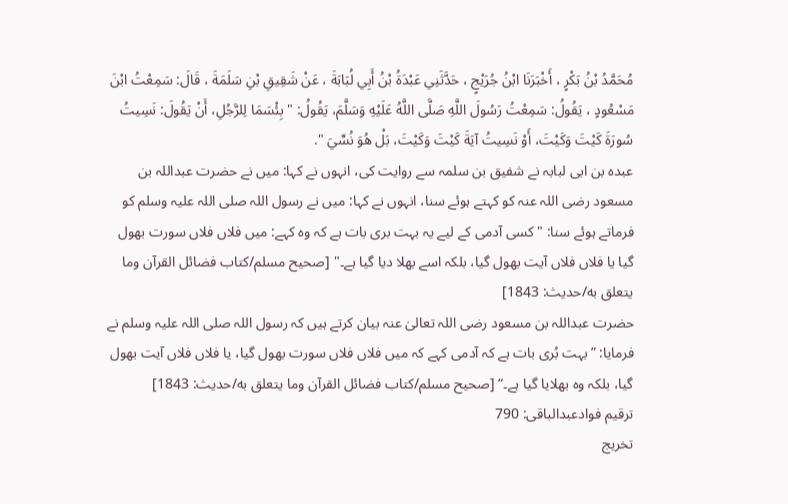مُحَمَّدُ بْنُ بَكْرٍ ، أَخْبَرَنَا ابْنُ جُرَيْجٍ ، حَدَّثَنِي عَبْدَةُ بْنُ أَبِي لُبَابَةَ ، عَنْ شَقِيقِ بْنِ سَلَمَةَ ، قَالَ: سَمِعْتُ ابْنَ مَسْعُودٍ ، يَقُولُ: سَمِعْتُ رَسُولَ اللَّهِ صَلَّى اللَّهُ عَلَيْهِ وَسَلَّمَ، يَقُولُ: " بِئْسَمَا لِلرَّجُلِ، أَنْ يَقُولَ: نَسِيتُ سُورَةَ كَيْتَ وَكَيْتَ، أَوْ نَسِيتُ آيَةَ كَيْتَ وَكَيْتَ، بَلْ هُوَ نُسِّيَ ".
عبدہ بن ابی لبابہ نے شفیق بن سلمہ سے روایت کی، انہوں نے کہا: میں نے حضرت عبداللہ بن مسعود رضی اللہ عنہ کو کہتے ہوئے سنا، انہوں نے کہا: میں نے رسول اللہ صلی اللہ علیہ وسلم کو فرماتے ہوئے سنا: "کسی آدمی کے لیے یہ بہت بری بات ہے کہ وہ کہے: میں فلاں فلاں سورت بھول گیا یا فلاں فلاں آیت بھول گیا، بلکہ اسے بھلا دیا گیا ہے۔" [صحيح مسلم/کتاب فضائل القرآن وما يتعلق به/حدیث: 1843]
حضرت عبداللہ بن مسعود رضی اللہ تعالیٰ عنہ بیان کرتے ہیں کہ رسول اللہ صلی اللہ علیہ وسلم نے فرمایا: ”بہت بُری بات ہے کہ آدمی کہے کہ میں فلاں فلاں سورت بھول گیا، یا فلاں فلاں آیت بھول گیا، بلکہ وہ بھلایا گیا ہے۔“ [صحيح مسلم/کتاب فضائل القرآن وما يتعلق به/حدیث: 1843]
ترقیم فوادعبدالباقی: 790
تخریج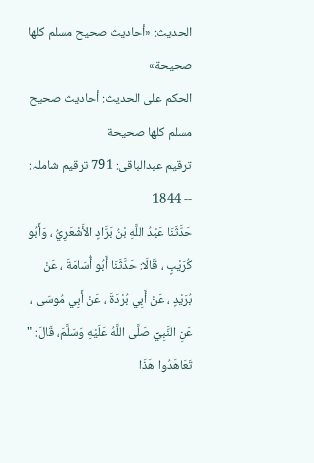الحدیث: «أحاديث صحيح مسلم كلها صحيحة»
الحكم على الحديث: أحاديث صحيح مسلم كلها صحيحة
ترقیم عبدالباقی: 791 ترقیم شاملہ: -- 1844
حَدَّثَنَا عَبْدُ اللَّهِ بْنُ بَرَّادٍ الأَشْعَرِيُّ ، وَأَبُو كُرَيْبٍ ، قَالَا: حَدَّثَنَا أَبُو أُسَامَةَ ، عَنْ بُرَيْدٍ ، عَنْ أَبِي بُرْدَةَ ، عَنْ أَبِي مُوسَى ، عَنِ النَّبِيِّ صَلَّى اللَّهُ عَلَيْهِ وَسَلَّمَ، قَالَ: " تَعَاهَدُوا هَذَا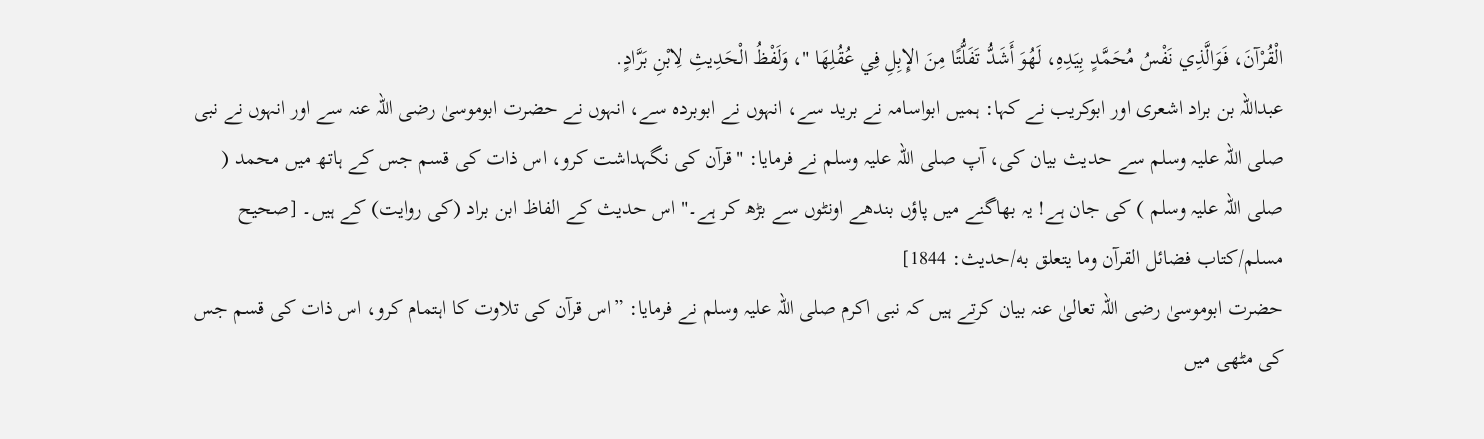الْقُرْآنَ، فَوَالَّذِي نَفْسُ مُحَمَّدٍ بِيَدِهِ، لَهُوَ أَشَدُّ تَفَلُّتًا مِنَ الإِبِلِ فِي عُقُلِهَا "، وَلَفْظُ الْحَدِيثِ لِابْنِ بَرَّادٍ.
عبداللہ بن براد اشعری اور ابوکریب نے کہا: ہمیں ابواسامہ نے برید سے، انہوں نے ابوبردہ سے، انہوں نے حضرت ابوموسیٰ رضی اللہ عنہ سے اور انہوں نے نبی صلی اللہ علیہ وسلم سے حدیث بیان کی، آپ صلی اللہ علیہ وسلم نے فرمایا: "قرآن کی نگہداشت کرو، اس ذات کی قسم جس کے ہاتھ میں محمد ( صلی اللہ علیہ وسلم ) کی جان ہے! یہ بھاگنے میں پاؤں بندھے اونٹوں سے بڑھ کر ہے۔" اس حدیث کے الفاظ ابن براد (کی روایت) کے ہیں۔ [صحيح مسلم/کتاب فضائل القرآن وما يتعلق به/حدیث: 1844]
حضرت ابوموسیٰ رضی اللہ تعالیٰ عنہ بیان کرتے ہیں کہ نبی اکرم صلی اللہ علیہ وسلم نے فرمایا: ”اس قرآن کی تلاوت کا اہتمام کرو، اس ذات کی قسم جس کی مٹھی میں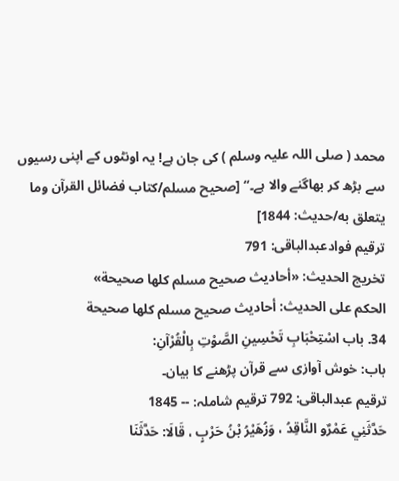محمد ( صلی اللہ علیہ وسلم ) کی جان ہے! یہ اونٹوں کے اپنی رسیوں سے بڑھ کر بھاگنے والا ہے۔“ [صحيح مسلم/کتاب فضائل القرآن وما يتعلق به/حدیث: 1844]
ترقیم فوادعبدالباقی: 791
تخریج الحدیث: «أحاديث صحيح مسلم كلها صحيحة»
الحكم على الحديث: أحاديث صحيح مسلم كلها صحيحة
34. باب اسْتِحْبَابِ تَحْسِينِ الصَّوْتِ بِالْقُرْآنِ:
باب: خوش آوازی سے قرآن پڑھنے کا بیان۔
ترقیم عبدالباقی: 792 ترقیم شاملہ: -- 1845
حَدَّثَنِي عَمْرٌو النَّاقِدُ ، وَزُهَيْرُ بْنُ حَرْبٍ ، قَالَا: حَدَّثَنَا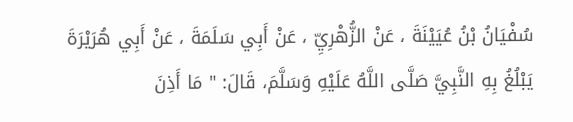سُفْيَانُ بْنُ عُيَيْنَةَ ، عَنْ الزُّهْرِيِّ ، عَنْ أَبِي سَلَمَةَ ، عَنْ أَبِي هُرَيْرَةَ يَبْلُغُ بِهِ النَّبِيَّ صَلَّى اللَّهُ عَلَيْهِ وَسَلَّمَ، قَالَ: " مَا أَذِنَ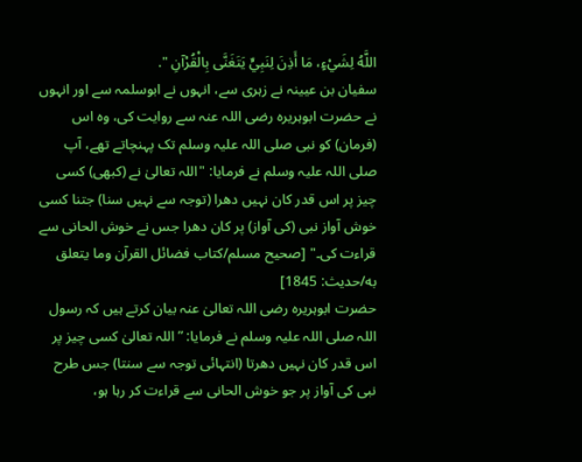اللَّهُ لِشَيْءٍ، مَا أَذِنَ لِنَبِيٍّ يَتَغَنَّى بِالْقُرْآنِ ".
سفیان بن عیینہ نے زہری سے، انہوں نے ابوسلمہ سے اور انہوں نے حضرت ابوہریرہ رضی اللہ عنہ سے روایت کی، وہ اس (فرمان) کو نبی صلی اللہ علیہ وسلم تک پہنچاتے تھے، آپ صلی اللہ علیہ وسلم نے فرمایا: "اللہ تعالیٰ نے (کبھی) کسی چیز پر اس قدر کان نہیں دھرا (توجہ سے نہیں سنا) جتنا کسی خوش آواز نبی (کی آواز) پر کان دھرا جس نے خوش الحانی سے قراءت کی۔" [صحيح مسلم/کتاب فضائل القرآن وما يتعلق به/حدیث: 1845]
حضرت ابوہریرہ رضی اللہ تعالیٰ عنہ بیان کرتے ہیں کہ رسول اللہ صلی اللہ علیہ وسلم نے فرمایا: ”اللہ تعالیٰ کسی چیز پر اس قدر کان نہیں دھرتا (انتہائی توجہ سے سنتا) جس طرح نبی کی آواز پر جو خوش الحانی سے قراءت کر رہا ہو،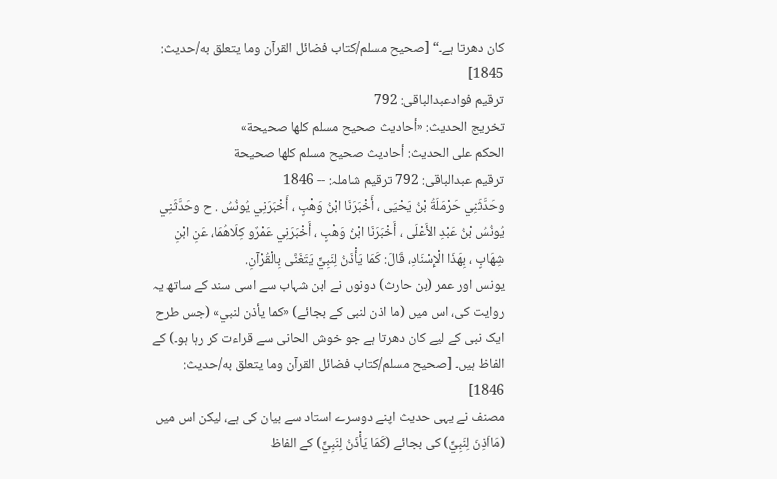کان دھرتا ہے۔“ [صحيح مسلم/کتاب فضائل القرآن وما يتعلق به/حدیث: 1845]
ترقیم فوادعبدالباقی: 792
تخریج الحدیث: «أحاديث صحيح مسلم كلها صحيحة»
الحكم على الحديث: أحاديث صحيح مسلم كلها صحيحة
ترقیم عبدالباقی: 792 ترقیم شاملہ: -- 1846
وحَدَّثَنِي حَرْمَلَةُ بْنُ يَحْيَى ، أَخْبَرَنَا ابْنُ وَهْبٍ ، أَخْبَرَنِي يُونُسُ . ح وحَدَّثَنِي يُونُسُ بْنُ عَبْدِ الأَعْلَى ، أَخْبَرَنَا ابْنُ وَهْبٍ ، أَخْبَرَنِي عَمْرٌو كِلَاهُمَا، عَنِ ابْنِ شِهَابٍ ، بِهَذَا الْإِسْنَادِ، قَالَ: كَمَا يَأْذَنُ لِنَبِيٍّ يَتَغَنَّى بِالْقُرْآنِ.
یونس اور عمر (بن حارث) دونوں نے ابن شہاب سے اسی سند کے ساتھ یہ روایت کی، اس میں (ما اذن لنبی کے بجائے) «كما يأذن لنبي» (جس طرح ایک نبی کے لیے کان دھرتا ہے جو خوش الحانی سے قراءت کر رہا ہو۔) کے الفاظ ہیں۔ [صحيح مسلم/کتاب فضائل القرآن وما يتعلق به/حدیث: 1846]
مصنف نے یہی حدیث اپنے دوسرے استاد سے بیان کی ہے، لیکن اس میں (مَااَذِنَ لِنَبِيٍّ) کی بجائے (كَمَا يَأْذَنُ لِنَبِيٍّ) کے الفاظ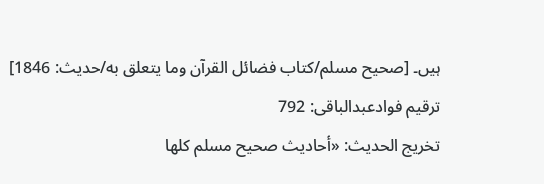ہیں۔ [صحيح مسلم/کتاب فضائل القرآن وما يتعلق به/حدیث: 1846]
ترقیم فوادعبدالباقی: 792
تخریج الحدیث: «أحاديث صحيح مسلم كلها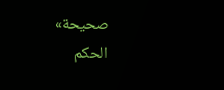صحيحة»
الحكم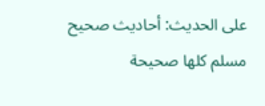على الحديث: أحاديث صحيح مسلم كلها صحيحة